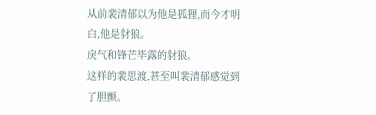从前裴清郁以为他是狐狸,而今才明白,他是豺狼。
戾气和锋芒毕露的豺狼。
这样的裴思渡,甚至叫裴清郁感觉到了胆颤。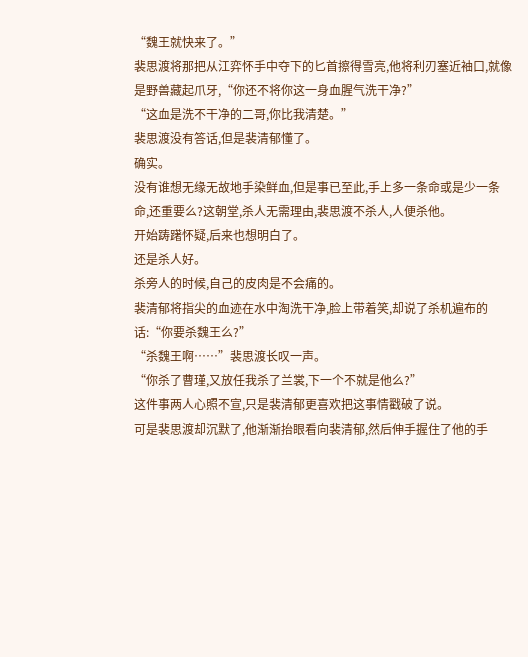“魏王就快来了。”
裴思渡将那把从江弈怀手中夺下的匕首擦得雪亮,他将利刃塞近袖口,就像是野兽藏起爪牙,“你还不将你这一身血腥气洗干净?”
“这血是洗不干净的二哥,你比我清楚。”
裴思渡没有答话,但是裴清郁懂了。
确实。
没有谁想无缘无故地手染鲜血,但是事已至此,手上多一条命或是少一条命,还重要么?这朝堂,杀人无需理由,裴思渡不杀人,人便杀他。
开始踌躇怀疑,后来也想明白了。
还是杀人好。
杀旁人的时候,自己的皮肉是不会痛的。
裴清郁将指尖的血迹在水中淘洗干净,脸上带着笑,却说了杀机遍布的话:“你要杀魏王么?”
“杀魏王啊……”裴思渡长叹一声。
“你杀了曹瑾,又放任我杀了兰裳,下一个不就是他么?”
这件事两人心照不宣,只是裴清郁更喜欢把这事情戳破了说。
可是裴思渡却沉默了,他渐渐抬眼看向裴清郁,然后伸手握住了他的手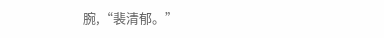腕,“裴清郁。”